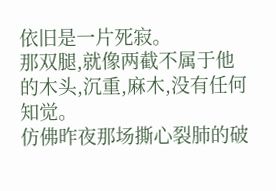依旧是一片死寂。
那双腿,就像两截不属于他的木头,沉重,麻木,没有任何知觉。
仿佛昨夜那场撕心裂肺的破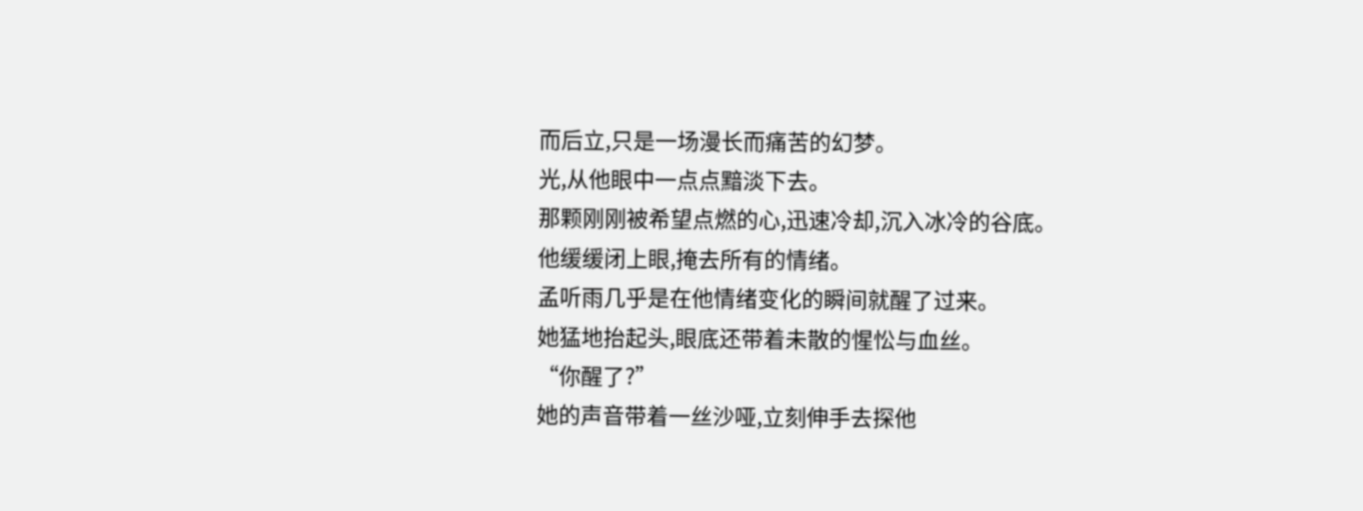而后立,只是一场漫长而痛苦的幻梦。
光,从他眼中一点点黯淡下去。
那颗刚刚被希望点燃的心,迅速冷却,沉入冰冷的谷底。
他缓缓闭上眼,掩去所有的情绪。
孟听雨几乎是在他情绪变化的瞬间就醒了过来。
她猛地抬起头,眼底还带着未散的惺忪与血丝。
“你醒了?”
她的声音带着一丝沙哑,立刻伸手去探他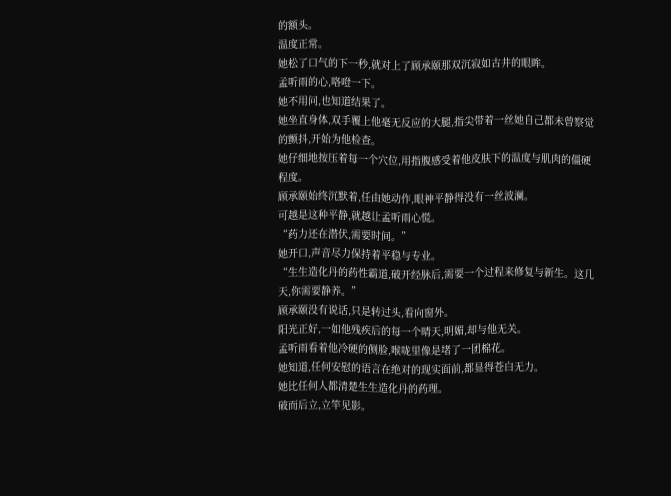的额头。
温度正常。
她松了口气的下一秒,就对上了顾承颐那双沉寂如古井的眼眸。
孟听雨的心,咯噔一下。
她不用问,也知道结果了。
她坐直身体,双手覆上他毫无反应的大腿,指尖带着一丝她自己都未曾察觉的颤抖,开始为他检查。
她仔细地按压着每一个穴位,用指腹感受着他皮肤下的温度与肌肉的僵硬程度。
顾承颐始终沉默着,任由她动作,眼神平静得没有一丝波澜。
可越是这种平静,就越让孟听雨心慌。
“药力还在潜伏,需要时间。”
她开口,声音尽力保持着平稳与专业。
“生生造化丹的药性霸道,破开经脉后,需要一个过程来修复与新生。这几天,你需要静养。”
顾承颐没有说话,只是转过头,看向窗外。
阳光正好,一如他残疾后的每一个晴天,明媚,却与他无关。
孟听雨看着他冷硬的侧脸,喉咙里像是堵了一团棉花。
她知道,任何安慰的语言在绝对的现实面前,都显得苍白无力。
她比任何人都清楚生生造化丹的药理。
破而后立,立竿见影。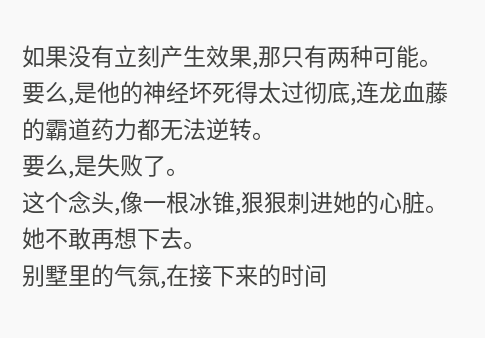如果没有立刻产生效果,那只有两种可能。
要么,是他的神经坏死得太过彻底,连龙血藤的霸道药力都无法逆转。
要么,是失败了。
这个念头,像一根冰锥,狠狠刺进她的心脏。
她不敢再想下去。
别墅里的气氛,在接下来的时间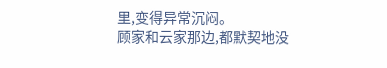里,变得异常沉闷。
顾家和云家那边,都默契地没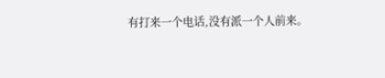有打来一个电话,没有派一个人前来。